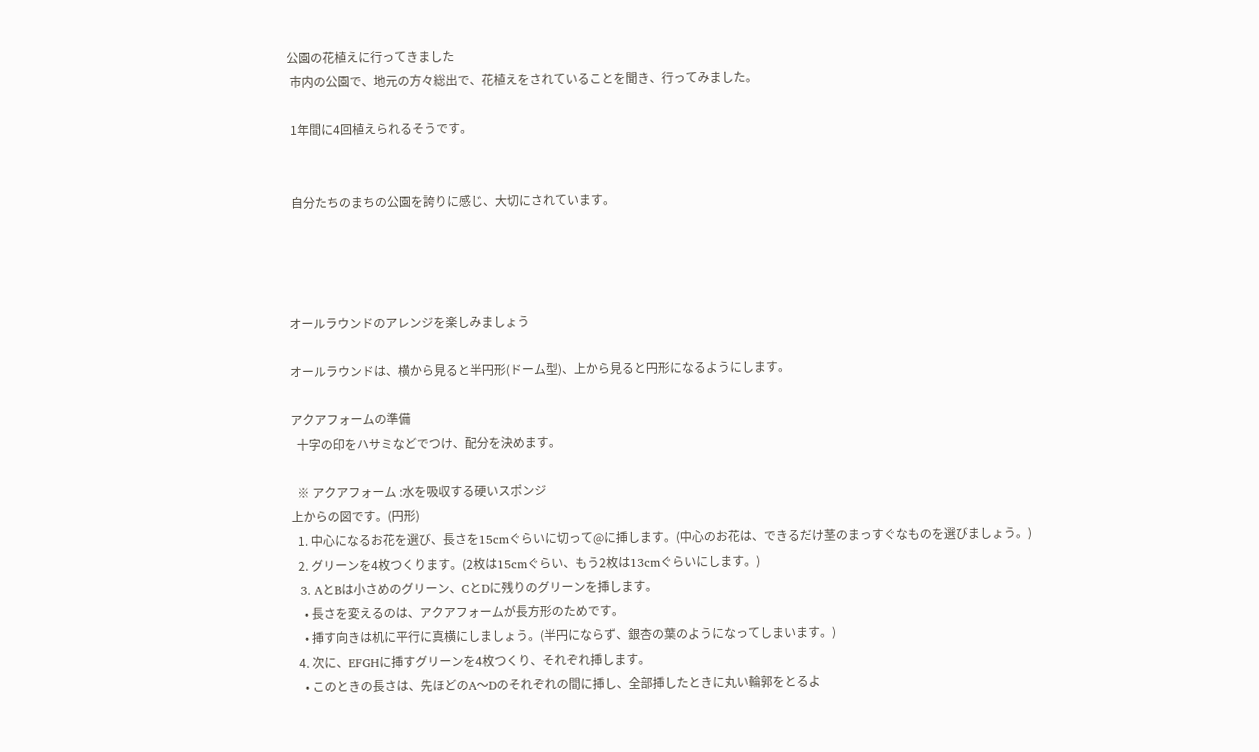公園の花植えに行ってきました
 市内の公園で、地元の方々総出で、花植えをされていることを聞き、行ってみました。

 1年間に4回植えられるそうです。


 自分たちのまちの公園を誇りに感じ、大切にされています。




オールラウンドのアレンジを楽しみましょう

オールラウンドは、横から見ると半円形(ドーム型)、上から見ると円形になるようにします。

アクアフォームの準備
  十字の印をハサミなどでつけ、配分を決めます。

  ※ アクアフォーム :水を吸収する硬いスポンジ
上からの図です。(円形)
  1. 中心になるお花を選び、長さを15cmぐらいに切って@に挿します。(中心のお花は、できるだけ茎のまっすぐなものを選びましょう。)
  2. グリーンを4枚つくります。(2枚は15cmぐらい、もう2枚は13cmぐらいにします。)
  3. AとBは小さめのグリーン、CとDに残りのグリーンを挿します。
    • 長さを変えるのは、アクアフォームが長方形のためです。
    • 挿す向きは机に平行に真横にしましょう。(半円にならず、銀杏の葉のようになってしまいます。)
  4. 次に、EFGHに挿すグリーンを4枚つくり、それぞれ挿します。
    • このときの長さは、先ほどのA〜Dのそれぞれの間に挿し、全部挿したときに丸い輪郭をとるよ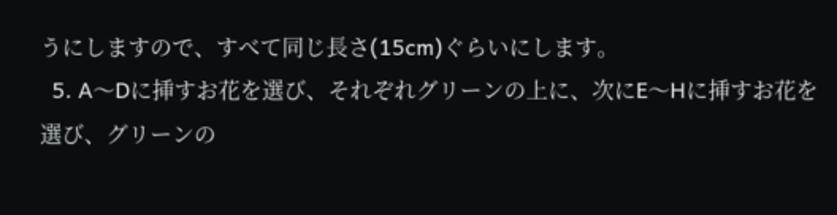うにしますので、すべて同じ長さ(15cm)ぐらいにします。
  5. A〜Dに挿すお花を選び、それぞれグリーンの上に、次にE〜Hに挿すお花を選び、グリーンの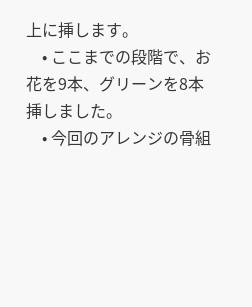上に挿します。
    • ここまでの段階で、お花を9本、グリーンを8本挿しました。
    • 今回のアレンジの骨組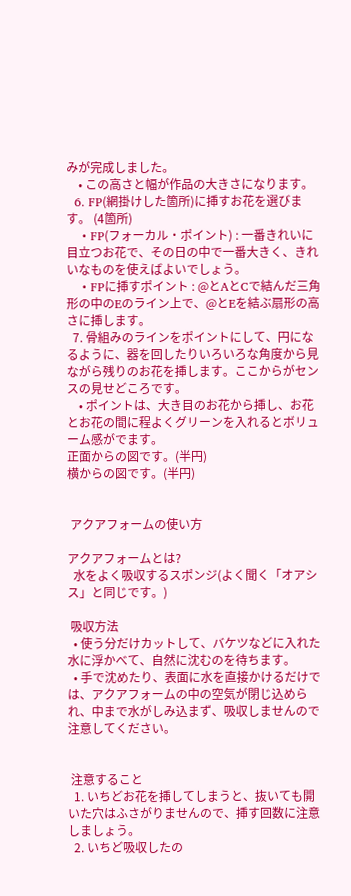みが完成しました。
    • この高さと幅が作品の大きさになります。
  6. FP(網掛けした箇所)に挿すお花を選びます。 (4箇所)
    • FP(フォーカル・ポイント) : 一番きれいに目立つお花で、その日の中で一番大きく、きれいなものを使えばよいでしょう。
    • FPに挿すポイント : @とAとCで結んだ三角形の中のEのライン上で、@とEを結ぶ扇形の高さに挿します。
  7. 骨組みのラインをポイントにして、円になるように、器を回したりいろいろな角度から見ながら残りのお花を挿します。ここからがセンスの見せどころです。
    • ポイントは、大き目のお花から挿し、お花とお花の間に程よくグリーンを入れるとボリューム感がでます。
正面からの図です。(半円)
横からの図です。(半円)


 アクアフォームの使い方

アクアフォームとは?
  水をよく吸収するスポンジ(よく聞く「オアシス」と同じです。)

 吸収方法
  • 使う分だけカットして、バケツなどに入れた水に浮かべて、自然に沈むのを待ちます。
  • 手で沈めたり、表面に水を直接かけるだけでは、アクアフォームの中の空気が閉じ込められ、中まで水がしみ込まず、吸収しませんので注意してください。


 注意すること
  1. いちどお花を挿してしまうと、抜いても開いた穴はふさがりませんので、挿す回数に注意しましょう。
  2. いちど吸収したの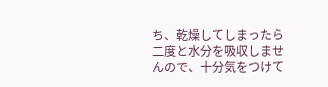ち、乾燥してしまったら二度と水分を吸収しませんので、十分気をつけて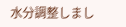水分調整しまし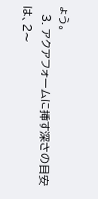ょう。
  3. アクアフォームに挿す深さの目安は、2〜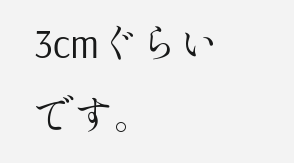3cmぐらいです。